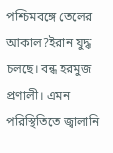পশ্চিমবঙ্গে তেলের আকাল?ইরান যুদ্ধ চলছে। বন্ধ হরমুজ প্রণালী। এমন পরিস্থিতিতে জ্বালানি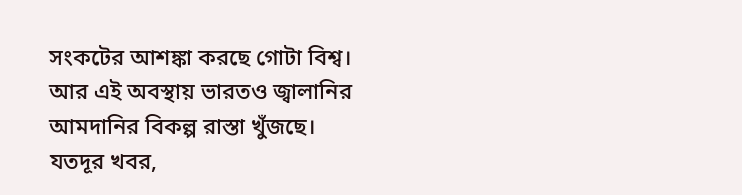সংকটের আশঙ্কা করছে গোটা বিশ্ব। আর এই অবস্থায় ভারতও জ্বালানির আমদানির বিকল্প রাস্তা খুঁজছে। যতদূর খবর,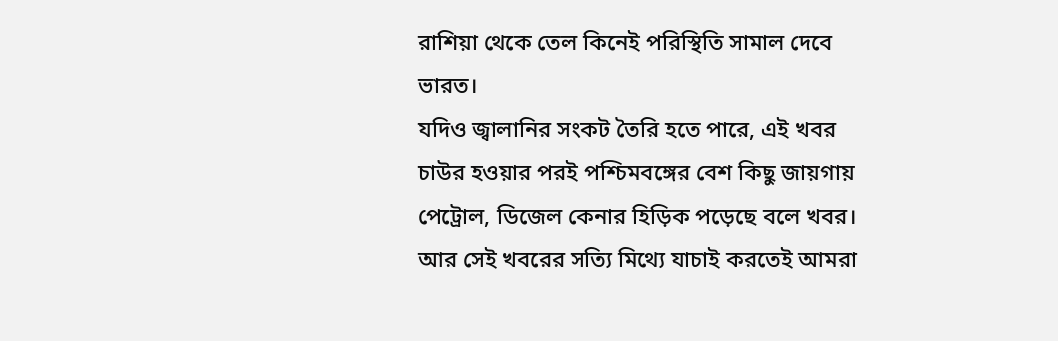রাশিয়া থেকে তেল কিনেই পরিস্থিতি সামাল দেবে ভারত।
যদিও জ্বালানির সংকট তৈরি হতে পারে, এই খবর চাউর হওয়ার পরই পশ্চিমবঙ্গের বেশ কিছু জায়গায় পেট্রোল, ডিজেল কেনার হিড়িক পড়েছে বলে খবর। আর সেই খবরের সত্যি মিথ্যে যাচাই করতেই আমরা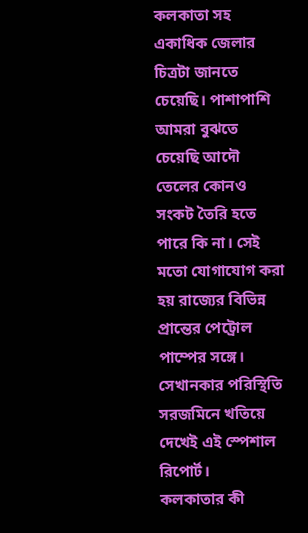কলকাতা সহ একাধিক জেলার চিত্রটা জানতে চেয়েছি। পাশাপাশি আমরা বুঝতে চেয়েছি আদৌ তেলের কোনও সংকট তৈরি হতে পারে কি না। সেই মতো যোগাযোগ করা হয় রাজ্যের বিভিন্ন প্রান্তের পেট্রোল পাম্পের সঙ্গে। সেখানকার পরিস্থিতি সরজমিনে খতিয়ে দেখেই এই স্পেশাল রিপোর্ট।
কলকাতার কী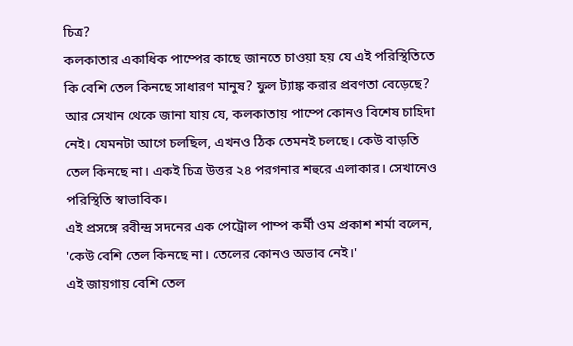চিত্র?
কলকাতার একাধিক পাম্পের কাছে জানতে চাওয়া হয় যে এই পরিস্থিতিতে কি বেশি তেল কিনছে সাধারণ মানুষ? ফুল ট্যাঙ্ক করার প্রবণতা বেড়েছে? আর সেখান থেকে জানা যায় যে, কলকাতায় পাম্পে কোনও বিশেষ চাহিদা নেই। যেমনটা আগে চলছিল, এখনও ঠিক তেমনই চলছে। কেউ বাড়তি তেল কিনছে না। একই চিত্র উত্তর ২৪ পরগনার শহুরে এলাকার। সেখানেও পরিস্থিতি স্বাভাবিক।
এই প্রসঙ্গে রবীন্দ্র সদনের এক পেট্রোল পাম্প কর্মী ওম প্রকাশ শর্মা বলেন, 'কেউ বেশি তেল কিনছে না। তেলের কোনও অভাব নেই।'
এই জায়গায় বেশি তেল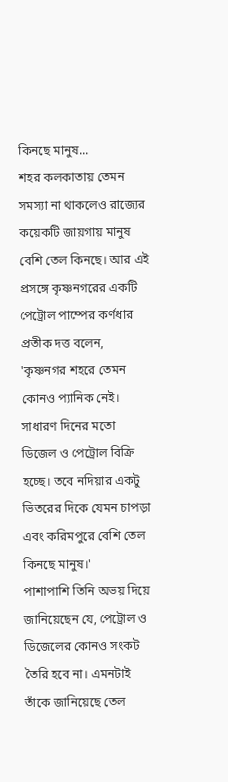কিনছে মানুষ...
শহর কলকাতায় তেমন সমস্যা না থাকলেও রাজ্যের কয়েকটি জায়গায় মানুষ বেশি তেল কিনছে। আর এই প্রসঙ্গে কৃষ্ণনগরের একটি পেট্রোল পাম্পের কর্ণধার প্রতীক দত্ত বলেন, 'কৃষ্ণনগর শহরে তেমন কোনও প্যানিক নেই। সাধারণ দিনের মতো ডিজেল ও পেট্রোল বিক্রি হচ্ছে। তবে নদিয়ার একটু ভিতরের দিকে যেমন চাপড়া এবং করিমপুরে বেশি তেল কিনছে মানুষ।'
পাশাপাশি তিনি অভয় দিয়ে জানিয়েছেন যে, পেট্রোল ও ডিজেলের কোনও সংকট তৈরি হবে না। এমনটাই তাঁকে জানিয়েছে তেল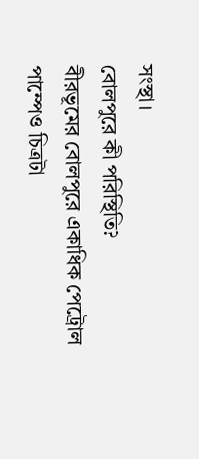সংস্থা।
বোলপুরে কী পরিস্থিতি?
বীরভূমের বোলপুরে একাধিক পেট্রোল পাম্পেও চিত্রটা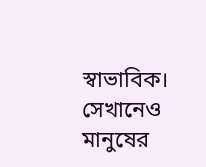স্বাভাবিক। সেখানেও মানুষের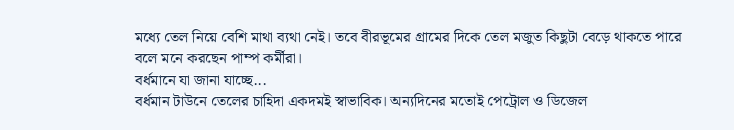মধ্যে তেল নিয়ে বেশি মাথা ব্যথা নেই। তবে বীরভূমের গ্রামের দিকে তেল মজুত কিছুটা বেড়ে থাকতে পারে বলে মনে করছেন পাম্প কর্মীরা।
বর্ধমানে যা জানা যাচ্ছে...
বর্ধমান টাউনে তেলের চাহিদা একদমই স্বাভাবিক। অন্যদিনের মতোই পেট্রোল ও ডিজেল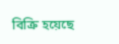বিক্রি হয়েছে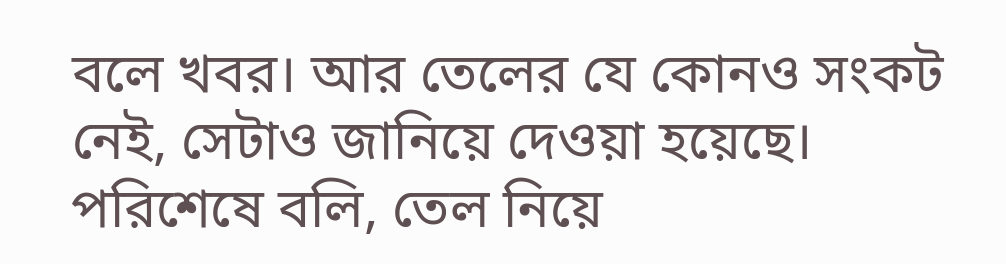বলে খবর। আর তেলের যে কোনও সংকট নেই, সেটাও জানিয়ে দেওয়া হয়েছে।
পরিশেষে বলি, তেল নিয়ে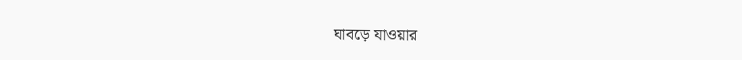ঘাবড়ে যাওয়ার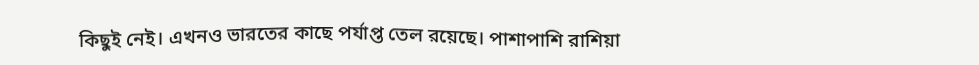কিছুই নেই। এখনও ভারতের কাছে পর্যাপ্ত তেল রয়েছে। পাশাপাশি রাশিয়া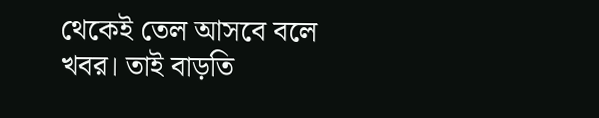থেকেই তেল আসবে বলে খবর। তাই বাড়তি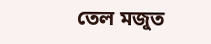তেল মজুত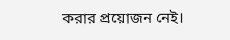করার প্রয়োজন নেই।